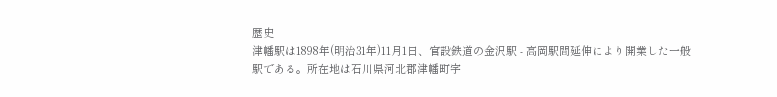歴史
津幡駅は1898年(明治31年)11月1日、官設鉄道の金沢駅 - 高岡駅間延伸により開業した一般駅である。所在地は石川県河北郡津幡町字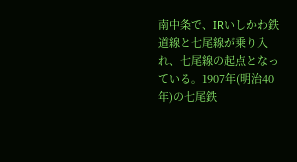南中条で、IRいしかわ鉄道線と七尾線が乗り入れ、七尾線の起点となっている。1907年(明治40年)の七尾鉄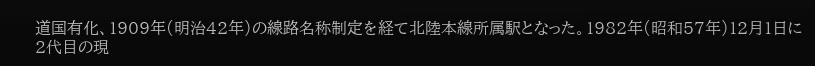道国有化、1909年(明治42年)の線路名称制定を経て北陸本線所属駅となった。1982年(昭和57年)12月1日に2代目の現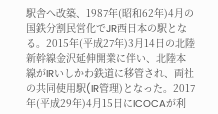駅舎へ改築、1987年(昭和62年)4月の国鉄分割民営化でJR西日本の駅となる。2015年(平成27年)3月14日の北陸新幹線金沢延伸開業に伴い、北陸本線がIRいしかわ鉄道に移管され、両社の共同使用駅(IR管理)となった。2017年(平成29年)4月15日にICOCAが利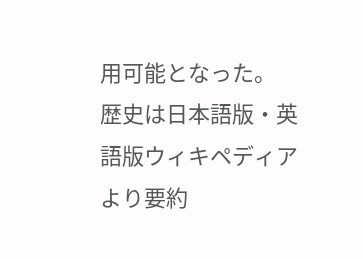用可能となった。
歴史は日本語版・英語版ウィキペディアより要約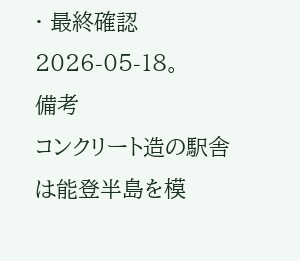· 最終確認 2026-05-18。
備考
コンクリート造の駅舎は能登半島を模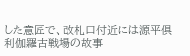した意匠で、改札口付近には源平倶利伽羅古戦場の故事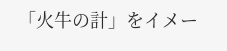「火牛の計」をイメー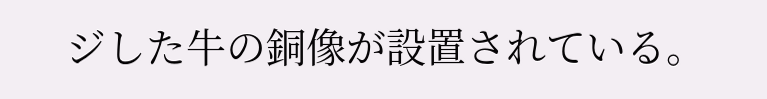ジした牛の銅像が設置されている。